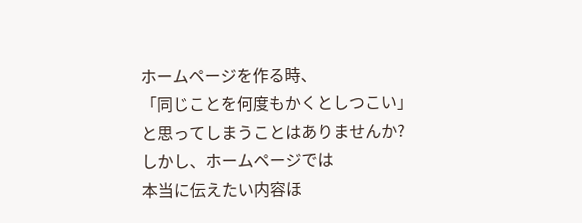ホームページを作る時、
「同じことを何度もかくとしつこい」
と思ってしまうことはありませんか?
しかし、ホームページでは
本当に伝えたい内容ほ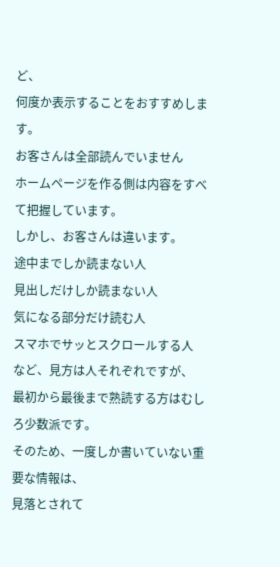ど、
何度か表示することをおすすめします。
お客さんは全部読んでいません
ホームページを作る側は内容をすべて把握しています。
しかし、お客さんは違います。
途中までしか読まない人
見出しだけしか読まない人
気になる部分だけ読む人
スマホでサッとスクロールする人
など、見方は人それぞれですが、
最初から最後まで熟読する方はむしろ少数派です。
そのため、一度しか書いていない重要な情報は、
見落とされて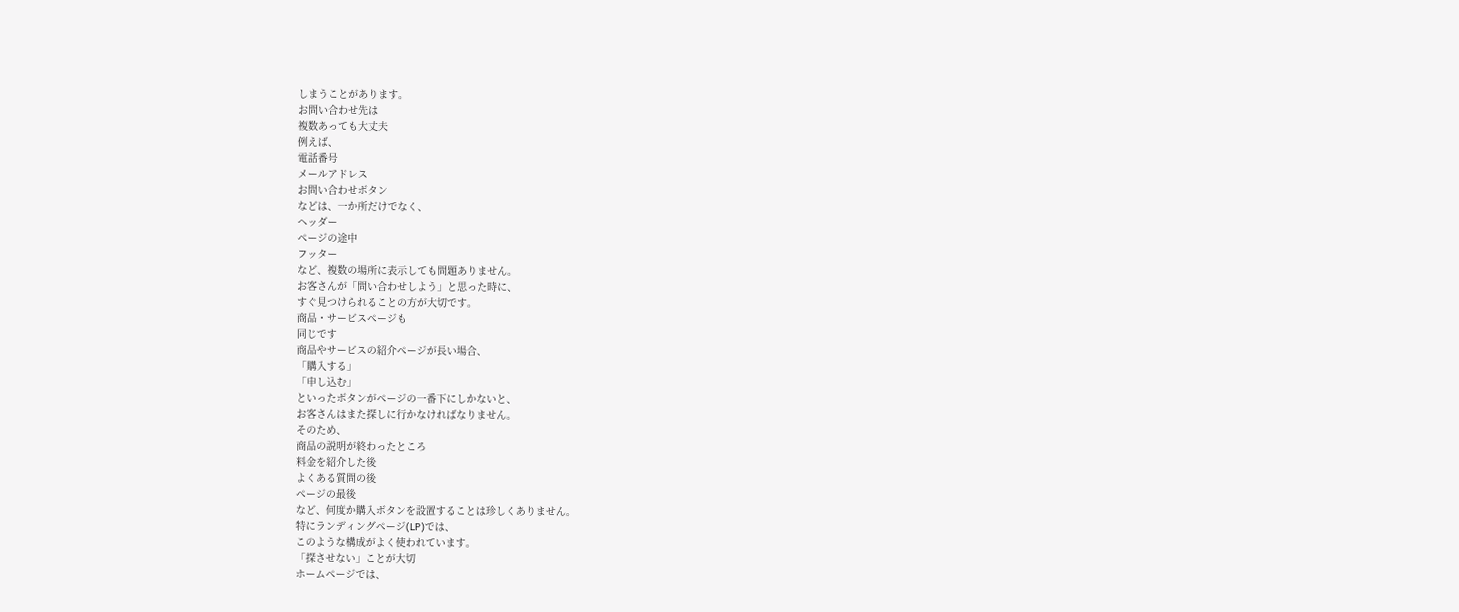しまうことがあります。
お問い合わせ先は
複数あっても大丈夫
例えば、
電話番号
メールアドレス
お問い合わせボタン
などは、一か所だけでなく、
ヘッダー
ページの途中
フッター
など、複数の場所に表示しても問題ありません。
お客さんが「問い合わせしよう」と思った時に、
すぐ見つけられることの方が大切です。
商品・サービスページも
同じです
商品やサービスの紹介ページが長い場合、
「購入する」
「申し込む」
といったボタンがページの一番下にしかないと、
お客さんはまた探しに行かなければなりません。
そのため、
商品の説明が終わったところ
料金を紹介した後
よくある質問の後
ページの最後
など、何度か購入ボタンを設置することは珍しくありません。
特にランディングページ(LP)では、
このような構成がよく使われています。
「探させない」ことが大切
ホームページでは、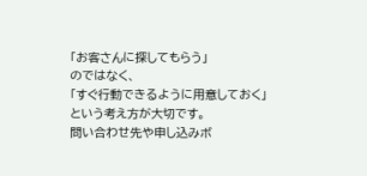「お客さんに探してもらう」
のではなく、
「すぐ行動できるように用意しておく」
という考え方が大切です。
問い合わせ先や申し込みボ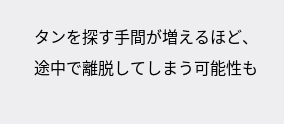タンを探す手間が増えるほど、
途中で離脱してしまう可能性も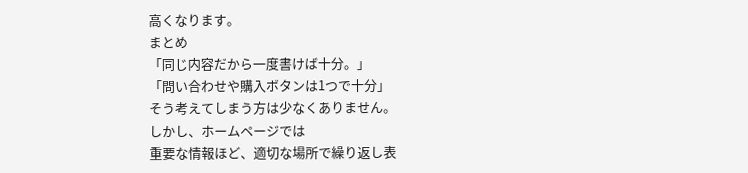高くなります。
まとめ
「同じ内容だから一度書けば十分。」
「問い合わせや購入ボタンは1つで十分」
そう考えてしまう方は少なくありません。
しかし、ホームページでは
重要な情報ほど、適切な場所で繰り返し表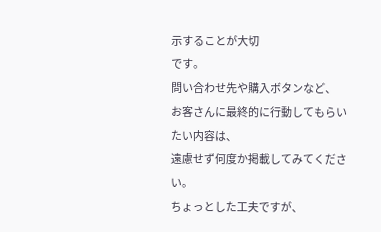示することが大切
です。
問い合わせ先や購入ボタンなど、
お客さんに最終的に行動してもらいたい内容は、
遠慮せず何度か掲載してみてください。
ちょっとした工夫ですが、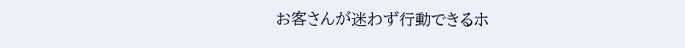お客さんが迷わず行動できるホ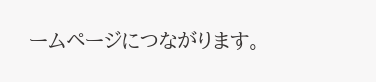ームページにつながります。